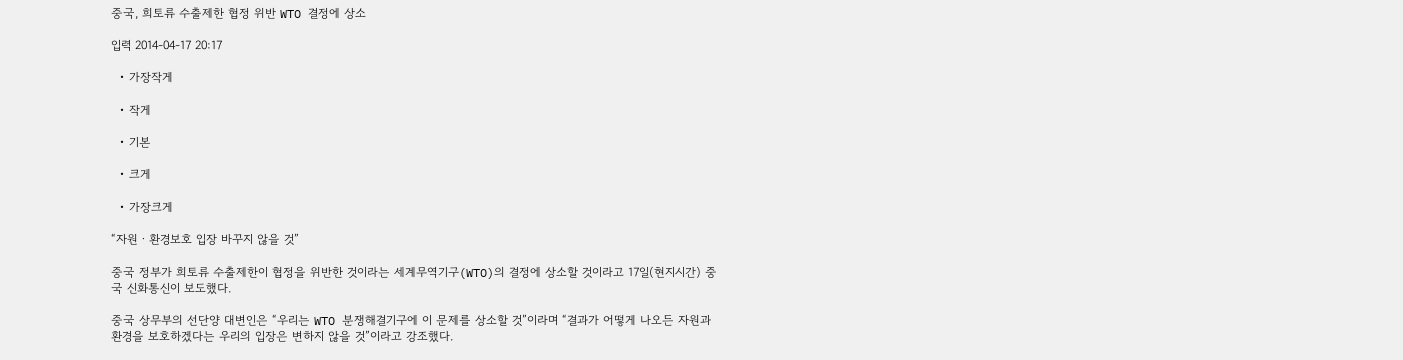중국, 희토류 수출제한 협정 위반 WTO 결정에 상소

입력 2014-04-17 20:17

  • 가장작게

  • 작게

  • 기본

  • 크게

  • 가장크게

“자원ㆍ환경보호 입장 바꾸지 않을 것”

중국 정부가 희토류 수출제한이 협정을 위반한 것이라는 세계무역기구(WTO)의 결정에 상소할 것이라고 17일(현지시간) 중국 신화통신이 보도했다.

중국 상무부의 선단양 대변인은 “우리는 WTO 분쟁해결기구에 이 문제를 상소할 것”이라며 “결과가 어떻게 나오든 자원과 환경을 보호하겠다는 우리의 입장은 변하지 않을 것”이라고 강조했다.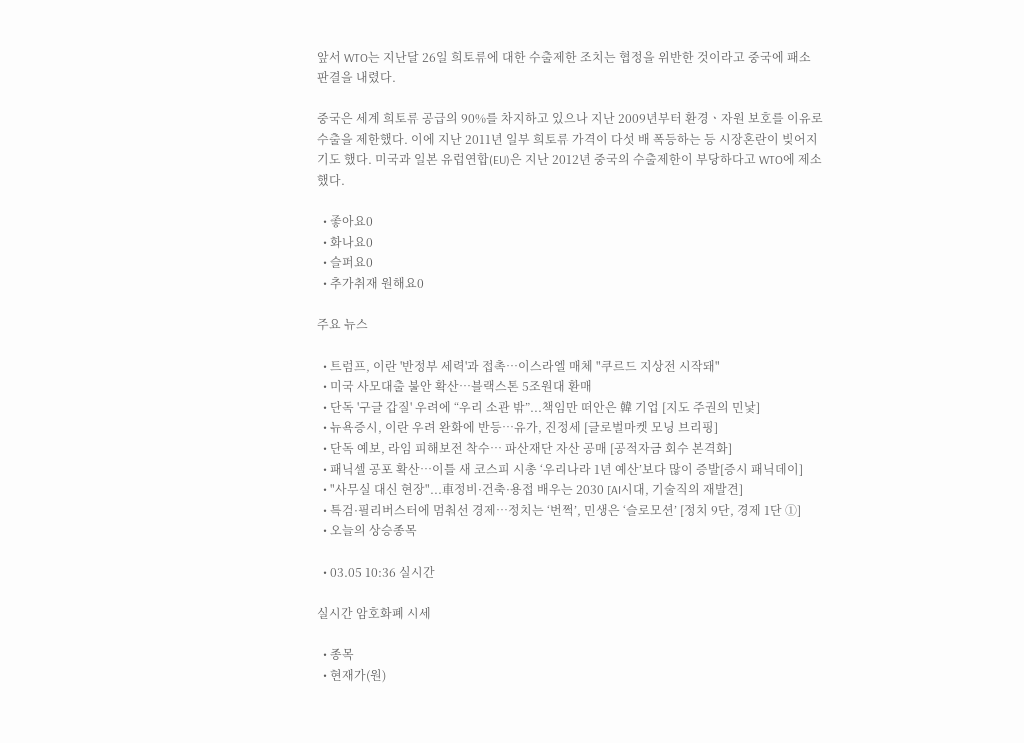앞서 WTO는 지난달 26일 희토류에 대한 수출제한 조치는 협정을 위반한 것이라고 중국에 패소 판결을 내렸다.

중국은 세계 희토류 공급의 90%를 차지하고 있으나 지난 2009년부터 환경ㆍ자원 보호를 이유로 수출을 제한했다. 이에 지난 2011년 일부 희토류 가격이 다섯 배 폭등하는 등 시장혼란이 빚어지기도 했다. 미국과 일본 유럽연합(EU)은 지난 2012년 중국의 수출제한이 부당하다고 WTO에 제소했다.

  • 좋아요0
  • 화나요0
  • 슬퍼요0
  • 추가취재 원해요0

주요 뉴스

  • 트럼프, 이란 '반정부 세력'과 접촉⋯이스라엘 매체 "쿠르드 지상전 시작돼"
  • 미국 사모대출 불안 확산…블랙스톤 5조원대 환매
  • 단독 '구글 갑질' 우려에 “우리 소관 밖”...책임만 떠안은 韓 기업 [지도 주권의 민낯]
  • 뉴욕증시, 이란 우려 완화에 반등…유가, 진정세 [글로벌마켓 모닝 브리핑]
  • 단독 예보, 라임 피해보전 착수⋯ 파산재단 자산 공매 [공적자금 회수 본격화]
  • 패닉셀 공포 확산…이틀 새 코스피 시총 ‘우리나라 1년 예산’보다 많이 증발[증시 패닉데이]
  • "사무실 대신 현장"...車정비·건축·용접 배우는 2030 [AI시대, 기술직의 재발견]
  • 특검·필리버스터에 멈춰선 경제…정치는 ‘번쩍’, 민생은 ‘슬로모션’ [정치 9단, 경제 1단 ①]
  • 오늘의 상승종목

  • 03.05 10:36 실시간

실시간 암호화폐 시세

  • 종목
  • 현재가(원)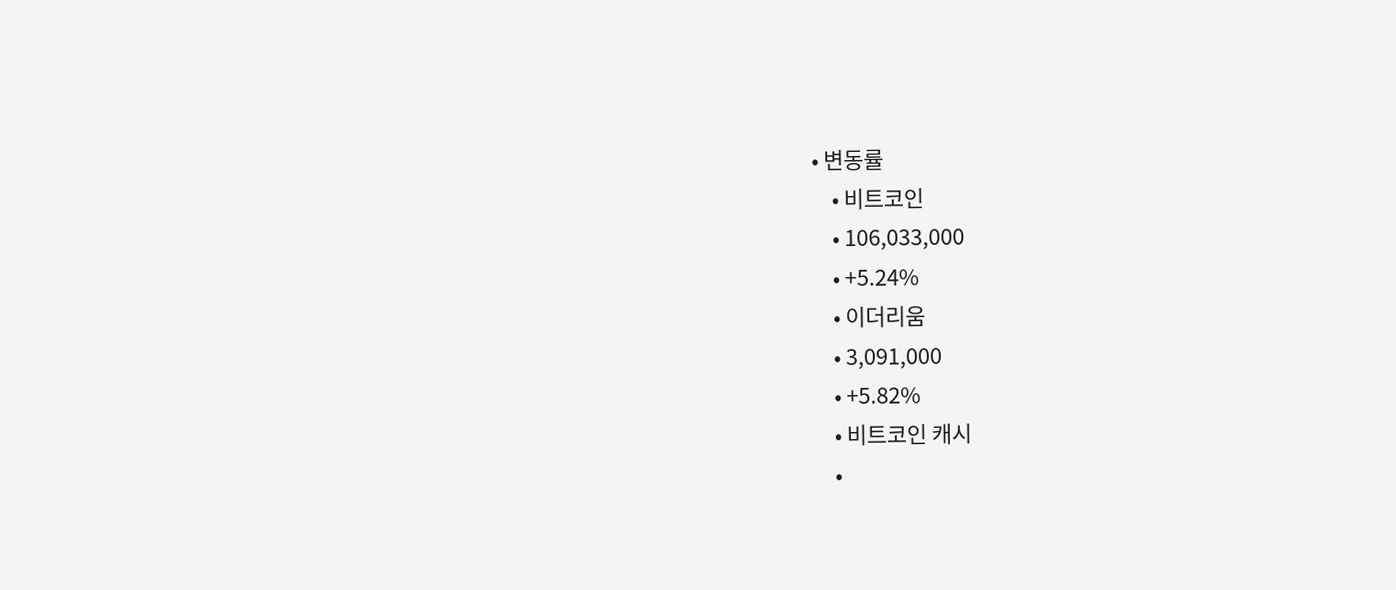• 변동률
    • 비트코인
    • 106,033,000
    • +5.24%
    • 이더리움
    • 3,091,000
    • +5.82%
    • 비트코인 캐시
    •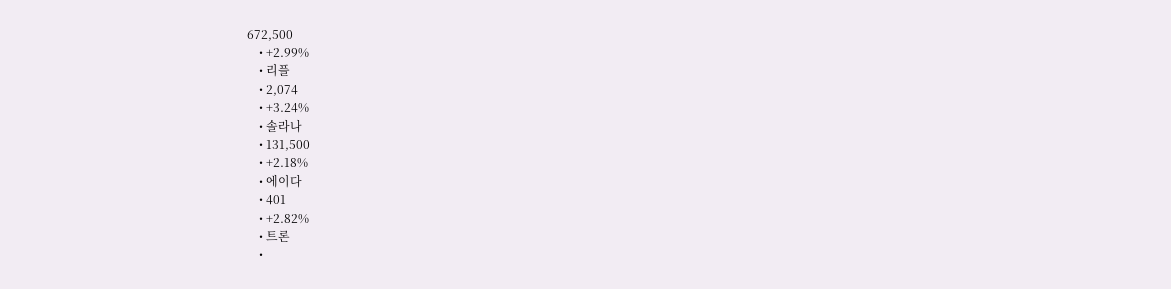672,500
    • +2.99%
    • 리플
    • 2,074
    • +3.24%
    • 솔라나
    • 131,500
    • +2.18%
    • 에이다
    • 401
    • +2.82%
    • 트론
    •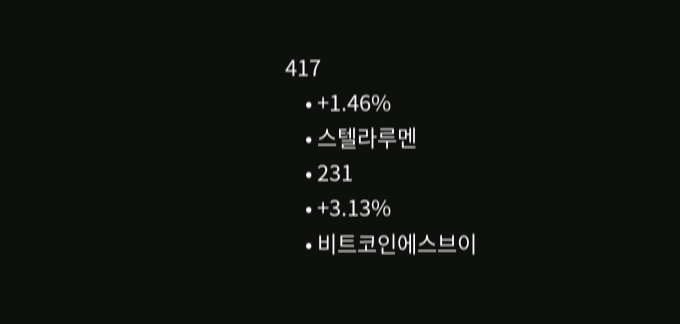417
    • +1.46%
    • 스텔라루멘
    • 231
    • +3.13%
    • 비트코인에스브이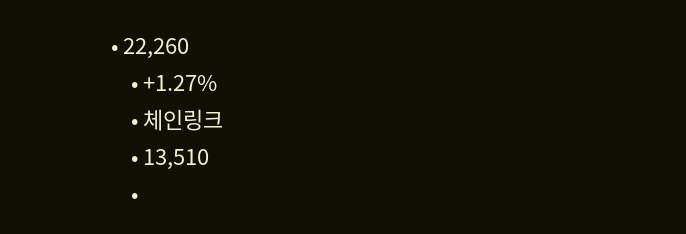• 22,260
    • +1.27%
    • 체인링크
    • 13,510
    •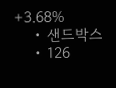+3.68%
    • 샌드박스
    • 126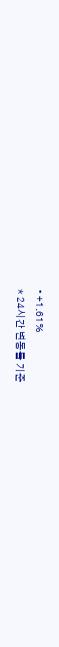• +1.61%
* 24시간 변동률 기준